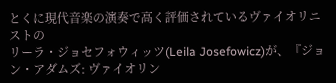とくに現代音楽の演奏で高く評価されているヴァイオリニストの
リーラ・ジョセフォウィッツ(Leila Josefowicz)が、『ジョン・アダムズ: ヴァイオリン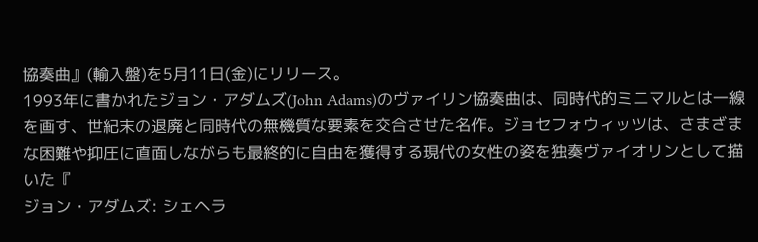協奏曲』(輸入盤)を5月11日(金)にリリース。
1993年に書かれたジョン・アダムズ(John Adams)のヴァイリン協奏曲は、同時代的ミニマルとは一線を画す、世紀末の退廃と同時代の無機質な要素を交合させた名作。ジョセフォウィッツは、さまざまな困難や抑圧に直面しながらも最終的に自由を獲得する現代の女性の姿を独奏ヴァイオリンとして描いた『
ジョン・アダムズ: シェヘラ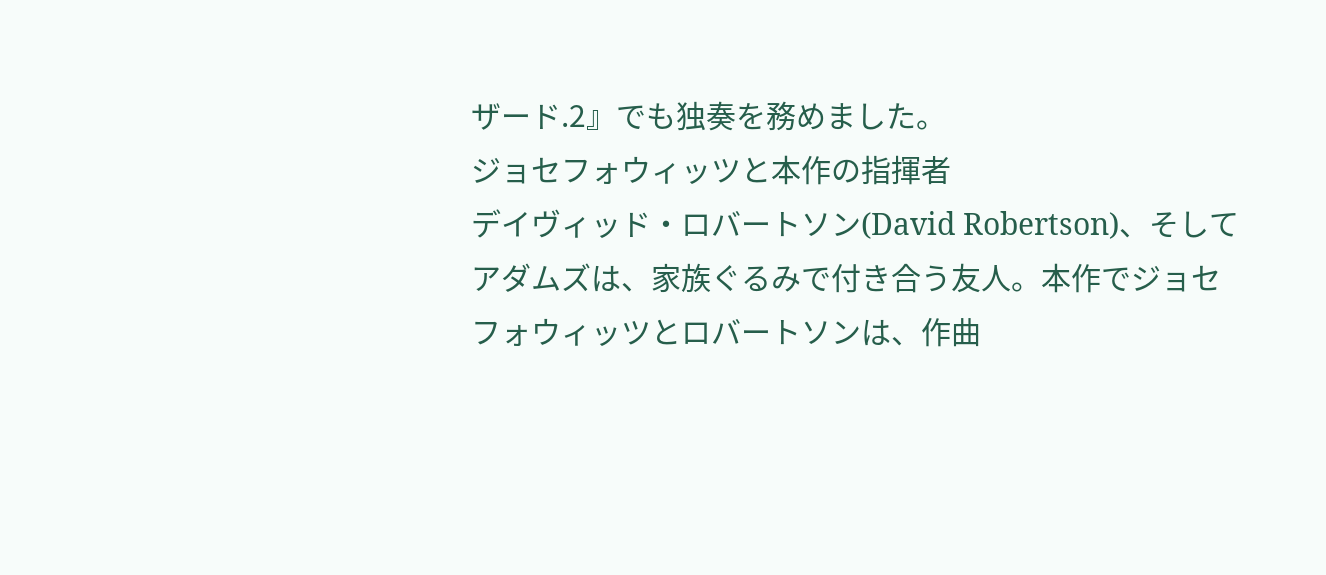ザード.2』でも独奏を務めました。
ジョセフォウィッツと本作の指揮者
デイヴィッド・ロバートソン(David Robertson)、そしてアダムズは、家族ぐるみで付き合う友人。本作でジョセフォウィッツとロバートソンは、作曲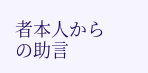者本人からの助言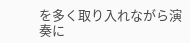を多く取り入れながら演奏に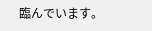臨んでいます。